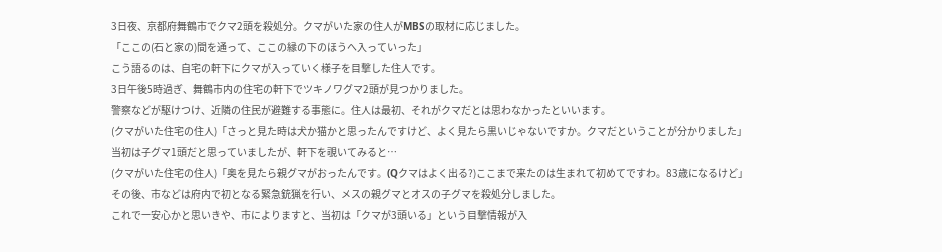3日夜、京都府舞鶴市でクマ2頭を殺処分。クマがいた家の住人がMBSの取材に応じました。
「ここの(石と家の)間を通って、ここの縁の下のほうへ入っていった」
こう語るのは、自宅の軒下にクマが入っていく様子を目撃した住人です。
3日午後5時過ぎ、舞鶴市内の住宅の軒下でツキノワグマ2頭が見つかりました。
警察などが駆けつけ、近隣の住民が避難する事態に。住人は最初、それがクマだとは思わなかったといいます。
(クマがいた住宅の住人)「さっと見た時は犬か猫かと思ったんですけど、よく見たら黒いじゃないですか。クマだということが分かりました」
当初は子グマ1頭だと思っていましたが、軒下を覗いてみると…
(クマがいた住宅の住人)「奥を見たら親グマがおったんです。(Qクマはよく出る?)ここまで来たのは生まれて初めてですわ。83歳になるけど」
その後、市などは府内で初となる緊急銃猟を行い、メスの親グマとオスの子グマを殺処分しました。
これで一安心かと思いきや、市によりますと、当初は「クマが3頭いる」という目撃情報が入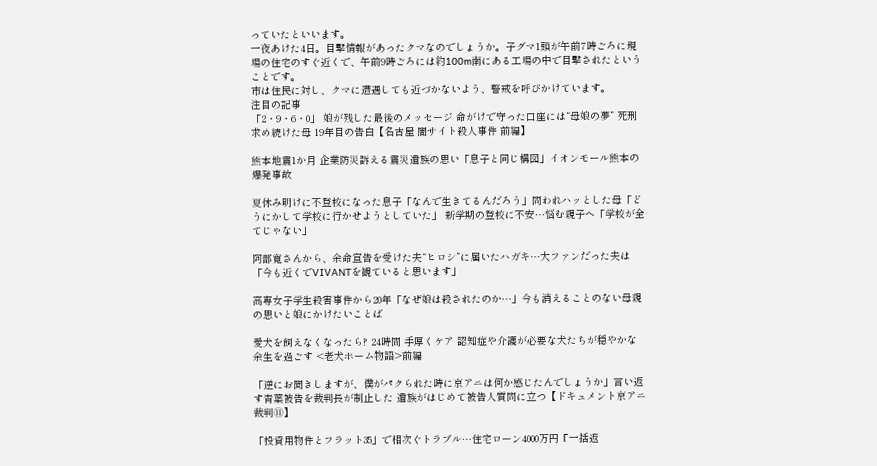っていたといいます。
一夜あけた4日。目撃情報があったクマなのでしょうか。子グマ1頭が午前7時ごろに現場の住宅のすぐ近くで、午前9時ごろには約100m南にある工場の中で目撃されたということです。
市は住民に対し、クマに遭遇しても近づかないよう、警戒を呼びかけています。
注目の記事
「2・9・6・0」 娘が残した最後のメッセージ 命がけで守った口座には“母娘の夢” 死刑求め続けた母 19年目の告白【名古屋 闇サイト殺人事件 前編】

熊本地震1か月 企業防災訴える震災遺族の思い「息子と同じ構図」イオンモール熊本の爆発事故

夏休み明けに不登校になった息子「なんで生きてるんだろう」問われハッとした母「どうにかして学校に行かせようとしていた」 新学期の登校に不安…悩む親子へ「学校が全てじゃない」

阿部寛さんから、余命宣告を受けた夫“ヒロシ”に届いたハガキ…大ファンだった夫は「今も近くでVIVANTを観ていると思います」

高専女子学生殺害事件から20年「なぜ娘は殺されたのか…」今も消えることのない母親の思いと娘にかけたいことば

愛犬を飼えなくなったら? 24時間 手厚くケア 認知症や介護が必要な犬たちが穏やかな余生を過ごす <老犬ホーム物語>前編

「逆にお聞きしますが、僕がパクられた時に京アニは何か感じたんでしょうか」言い返す青葉被告を裁判長が制止した 遺族がはじめて被告人質問に立つ【ドキュメント京アニ裁判⑪】

「投資用物件とフラット35」で相次ぐトラブル…住宅ローン4000万円『一括返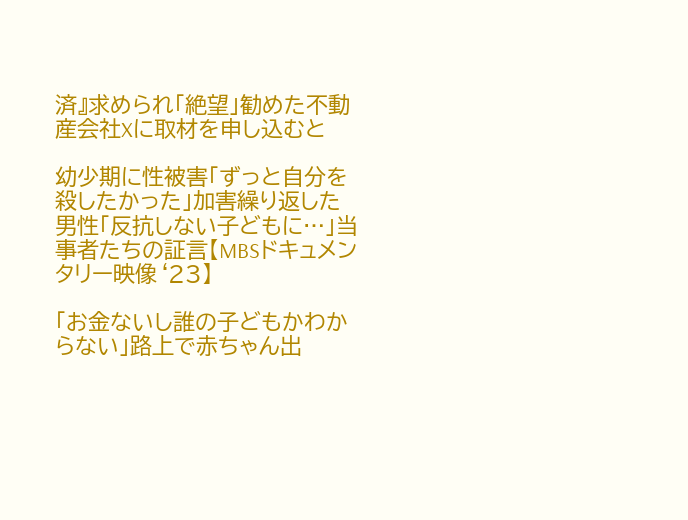済』求められ「絶望」勧めた不動産会社Xに取材を申し込むと

幼少期に性被害「ずっと自分を殺したかった」加害繰り返した男性「反抗しない子どもに…」当事者たちの証言【MBSドキュメンタリー映像‘23】

「お金ないし誰の子どもかわからない」路上で赤ちゃん出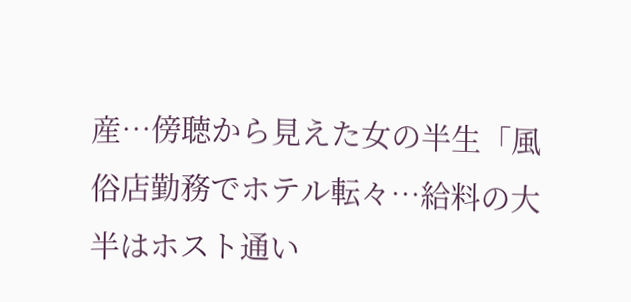産…傍聴から見えた女の半生「風俗店勤務でホテル転々…給料の大半はホスト通い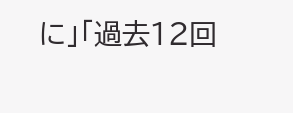に」「過去12回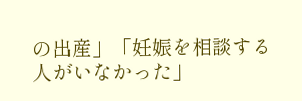の出産」「妊娠を相談する人がいなかった」